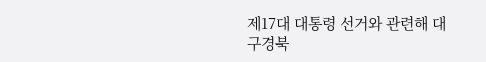제17대 대통령 선거와 관련해 대구경북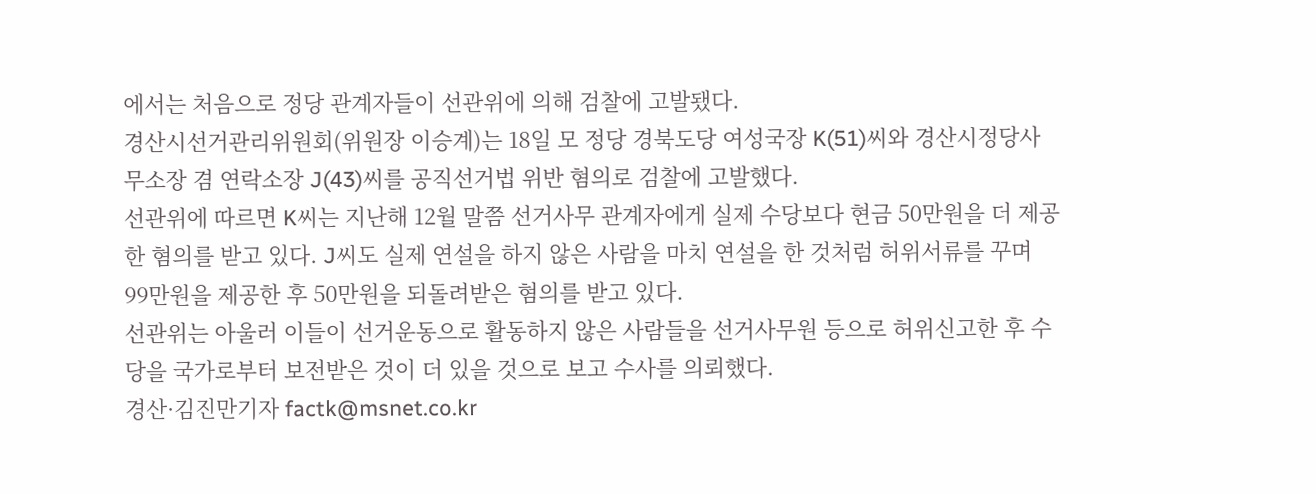에서는 처음으로 정당 관계자들이 선관위에 의해 검찰에 고발됐다.
경산시선거관리위원회(위원장 이승계)는 18일 모 정당 경북도당 여성국장 K(51)씨와 경산시정당사무소장 겸 연락소장 J(43)씨를 공직선거법 위반 혐의로 검찰에 고발했다.
선관위에 따르면 K씨는 지난해 12월 말쯤 선거사무 관계자에게 실제 수당보다 현금 50만원을 더 제공한 혐의를 받고 있다. J씨도 실제 연설을 하지 않은 사람을 마치 연설을 한 것처럼 허위서류를 꾸며 99만원을 제공한 후 50만원을 되돌려받은 혐의를 받고 있다.
선관위는 아울러 이들이 선거운동으로 활동하지 않은 사람들을 선거사무원 등으로 허위신고한 후 수당을 국가로부터 보전받은 것이 더 있을 것으로 보고 수사를 의뢰했다.
경산·김진만기자 factk@msnet.co.kr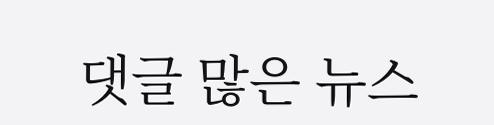댓글 많은 뉴스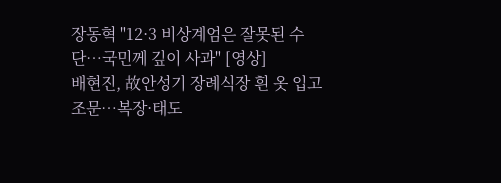장동혁 "12·3 비상계엄은 잘못된 수단…국민께 깊이 사과" [영상]
배현진, 故안성기 장례식장 흰 옷 입고 조문…복장·태도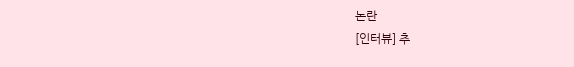논란
[인터뷰] 추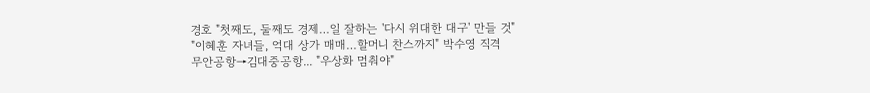경호 "첫째도, 둘째도 경제…일 잘하는 '다시 위대한 대구' 만들 것"
"이혜훈 자녀들, 억대 상가 매매…할머니 찬스까지" 박수영 직격
무안공항→김대중공항... "우상화 멈춰야"